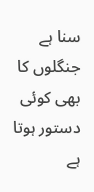سنا ہے جنگلوں کا بھی کوئی دستور ہوتا ہے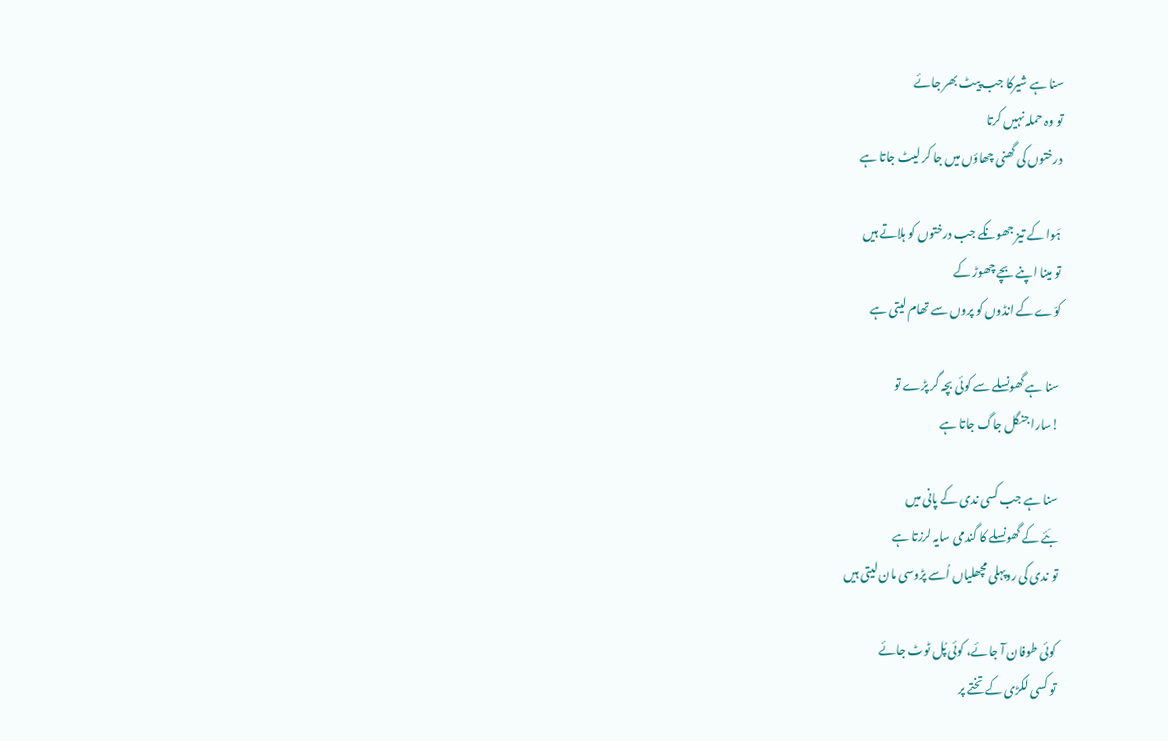سنا ہے شیرکا جب پیٹ بھر جائے
تو وہ حملہ نہیں کرتا
درختوں کی گھنی چھاؤں میں جا کر لیٹ جاتا ہے

ہَوا کے تیز جھونکے جب درختوں کو ہلاتے ہیں
تو مینا اپنے بچے چھوڑ کے
کوّے کے انڈوں کو پروں سے تھام لیتی ہے

سنا ہے گھونسلے سے کوئی بچہ گر پڑے تو
!سارا جنگل جاگ جاتا ہے

سنا ہے جب کسی ندی کے پانی میں
بَئے کے گھونسلے کا گندمی سایہ لرزتا ہے
تو ندی کی روپہلی مچھلیاں اُسے پڑوسی مان لیتی ہیں

کوئی طوفان آ جائے، کوئی پُل ٹوٹ جائے
تو کسی لکڑی کے تختے پر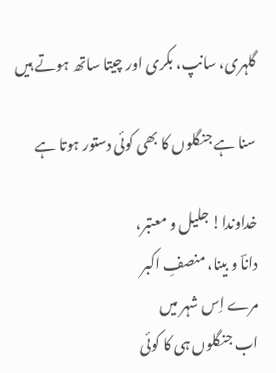گلہری، سانپ، بکری اور چیتا ساتھ ہوتے ہیں

سنا ہے جنگلوں کا بھی کوئی دستور ہوتا ہے

خداوندا! جلیل و معتبر،
داناؔ و بینا، منصفِ اکبر
مرے اِس شہر میں
اب جنگلوں ہی کا کوئی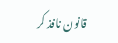قانون نافذ کر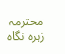محترمہ زہرہ نگاہ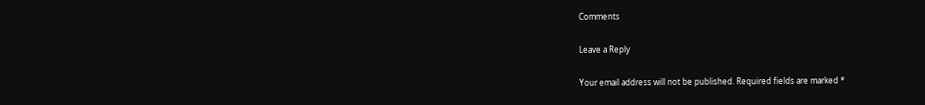Comments

Leave a Reply

Your email address will not be published. Required fields are marked *